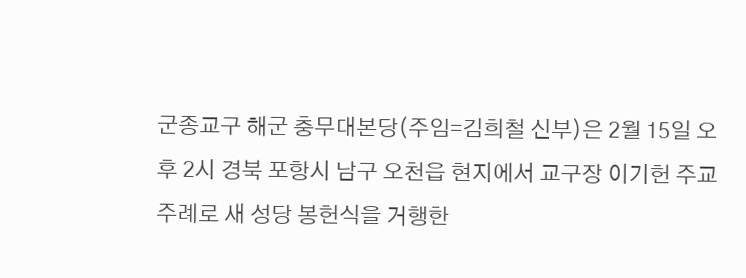군종교구 해군 충무대본당(주임=김희철 신부)은 2월 15일 오후 2시 경북 포항시 남구 오천읍 현지에서 교구장 이기헌 주교 주례로 새 성당 봉헌식을 거행한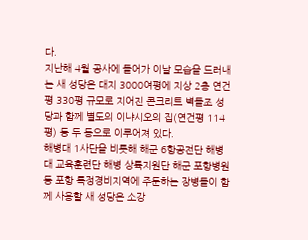다.
지난해 4월 공사에 들어가 이날 모습을 드러내는 새 성당은 대지 3000여평에 지상 2층 연건평 330평 규모로 지어진 콘크리트 벽돌조 성당과 함께 별도의 이냐시오의 집(연건평 114평) 등 두 동으로 이루어져 있다.
해병대 1사단을 비롯해 해군 6항공전단 해병대 교육훈련단 해병 상륙지원단 해군 포항병원 등 포항 특정경비지역에 주둔하는 장병들이 함께 사용할 새 성당은 소강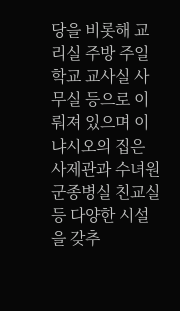당을 비롯해 교리실 주방 주일학교 교사실 사무실 등으로 이뤄져 있으며 이냐시오의 집은 사제관과 수녀원 군종병실 친교실 등 다양한 시설을 갖추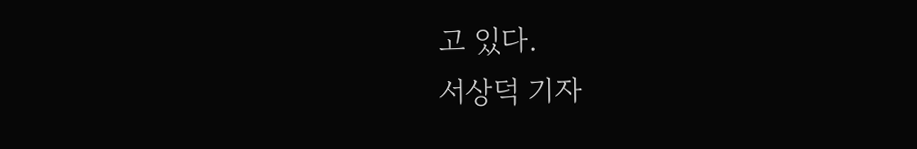고 있다.
서상덕 기자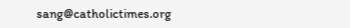sang@catholictimes.org